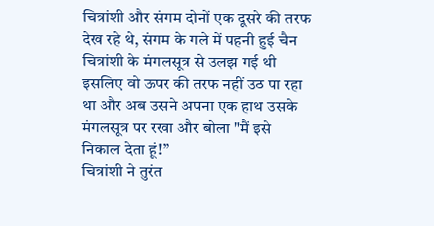चित्रांशी और संगम दोनों एक दूसरे की तरफ देख रहे थे, संगम के गले में पहनी हुई चैन चित्रांशी के मंगलसूत्र से उलझ गई थी इसलिए वो ऊपर की तरफ नहीं उठ पा रहा था और अब उसने अपना एक हाथ उसके मंगलसूत्र पर रखा और बोला "मैं इसे निकाल देता हूं!”
चित्रांशी ने तुरंत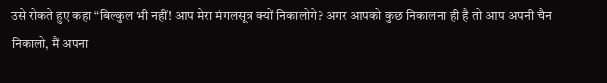उसे रोकते हुए कहा “बिल्कुल भी नहीं! आप मेरा मंगलसूत्र क्यों निकालोगे? अगर आपको कुछ निकालना ही है तो आप अपनी चैन निकालो, मैं अपना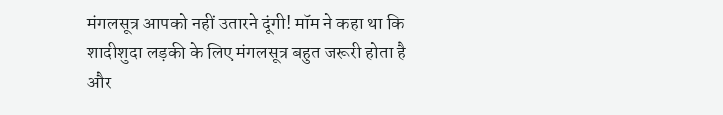मंगलसूत्र आपको नहीं उतारने दूंगी! मॉम ने कहा था कि शादीशुदा लड़की के लिए मंगलसूत्र बहुत जरूरी होता है और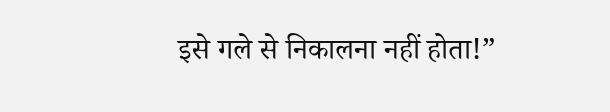इसे गले से निकालना नहीं होता!”